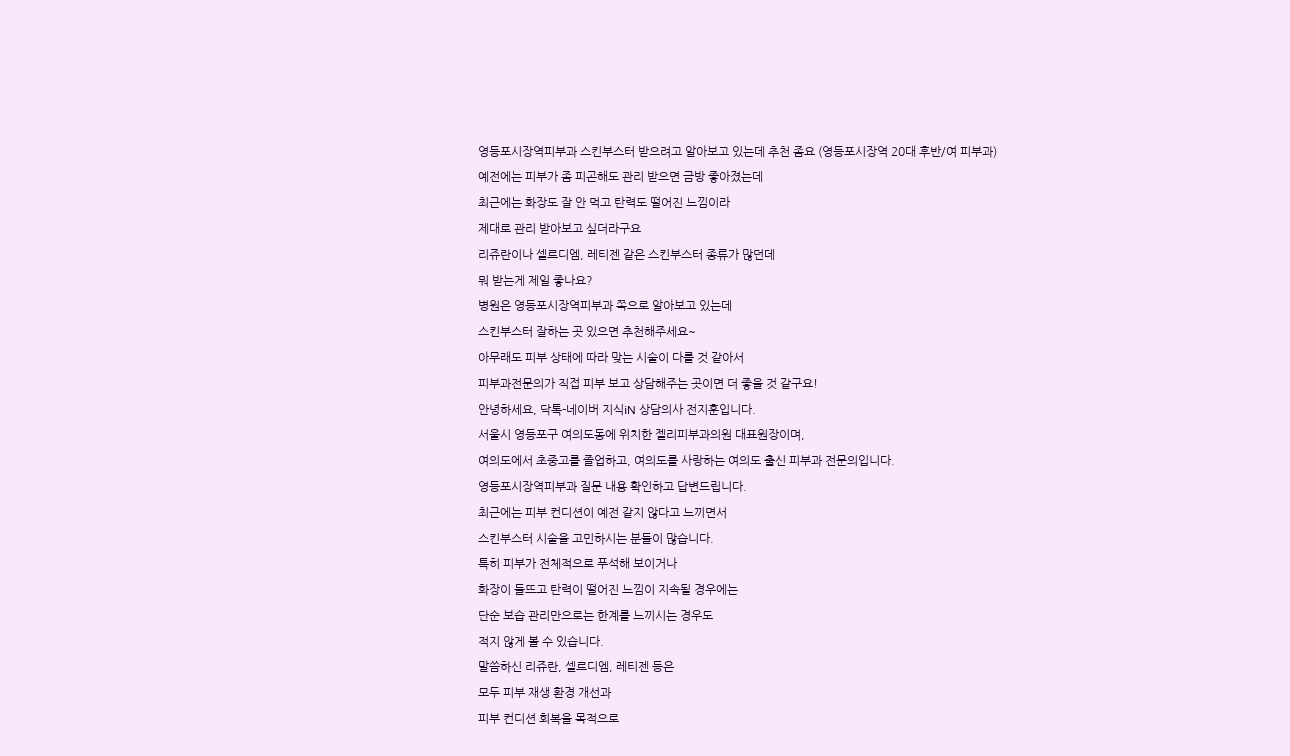영등포시장역피부과 스킨부스터 받으려고 알아보고 있는데 추천 좀요 (영등포시장역 20대 후반/여 피부과)
예전에는 피부가 좀 피곤해도 관리 받으면 금방 좋아졌는데
최근에는 화장도 잘 안 먹고 탄력도 떨어진 느낌이라
제대로 관리 받아보고 싶더라구요
리쥬란이나 셀르디엠, 레티젠 같은 스킨부스터 종류가 많던데
뭐 받는게 제일 좋나요?
병원은 영등포시장역피부과 쪽으로 알아보고 있는데
스킨부스터 잘하는 곳 있으면 추천해주세요~
아무래도 피부 상태에 따라 맞는 시술이 다를 것 같아서
피부과전문의가 직접 피부 보고 상담해주는 곳이면 더 좋을 것 같구요!
안녕하세요, 닥톡-네이버 지식iN 상담의사 전지훈입니다.
서울시 영등포구 여의도동에 위치한 젤리피부과의원 대표원장이며,
여의도에서 초중고를 졸업하고, 여의도를 사랑하는 여의도 출신 피부과 전문의입니다.
영등포시장역피부과 질문 내용 확인하고 답변드립니다.
최근에는 피부 컨디션이 예전 같지 않다고 느끼면서
스킨부스터 시술을 고민하시는 분들이 많습니다.
특히 피부가 전체적으로 푸석해 보이거나
화장이 들뜨고 탄력이 떨어진 느낌이 지속될 경우에는
단순 보습 관리만으로는 한계를 느끼시는 경우도
적지 않게 볼 수 있습니다.
말씀하신 리쥬란, 셀르디엠, 레티젠 등은
모두 피부 재생 환경 개선과
피부 컨디션 회복을 목적으로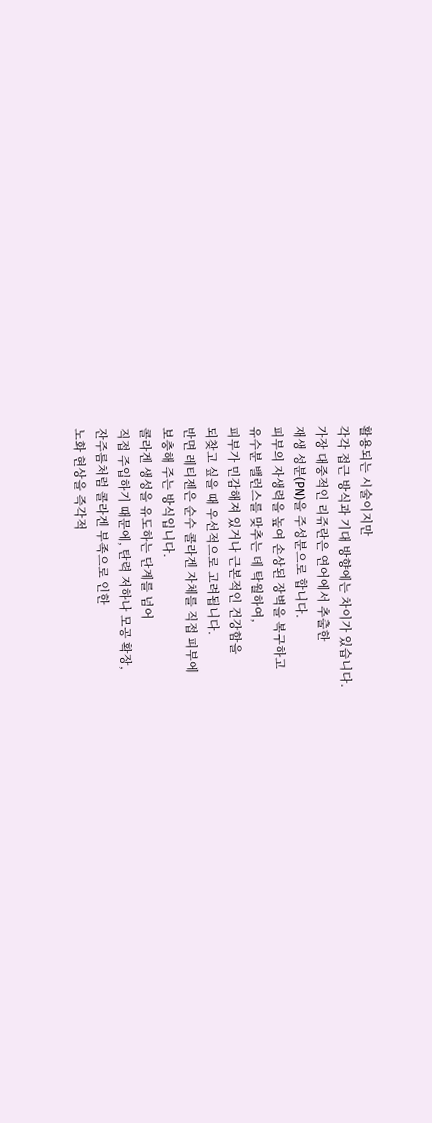활용되는 시술이지만
각각 접근 방식과 기대 방향에는 차이가 있습니다.
가장 대중적인 리쥬란은 연어에서 추출한
재생 성분(PN)을 주성분으로 합니다.
피부의 자생력을 높여 손상된 장벽을 복구하고
유수분 밸런스를 맞추는 데 탁월하여,
피부가 민감해져 있거나 근본적인 건강함을
되찾고 싶을 때 우선적으로 고려됩니다.
반면 레티젠은 순수 콜라겐 자체를 직접 피부에
보충해 주는 방식입니다.
콜라겐 생성을 유도하는 단계를 넘어
직접 주입하기 때문에, 탄력 저하나 모공 확장,
잔주름처럼 콜라겐 부족으로 인한
노화 현상을 즉각적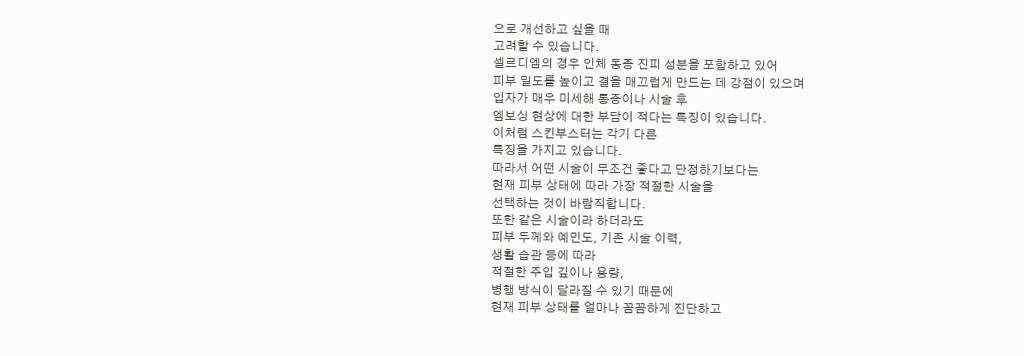으로 개선하고 싶을 때
고려할 수 있습니다.
셀르디엠의 경우 인체 동종 진피 성분을 포함하고 있어
피부 밀도를 높이고 결을 매끄럽게 만드는 데 강점이 있으며
입자가 매우 미세해 통증이나 시술 후
엠보싱 현상에 대한 부담이 적다는 특징이 있습니다.
이처럼 스킨부스터는 각기 다른
특징을 가지고 있습니다.
따라서 어떤 시술이 무조건 좋다고 단정하기보다는
현재 피부 상태에 따라 가장 적절한 시술을
선택하는 것이 바람직합니다.
또한 같은 시술이라 하더라도
피부 두께와 예민도, 기존 시술 이력,
생활 습관 등에 따라
적절한 주입 깊이나 용량,
병행 방식이 달라질 수 있기 때문에
현재 피부 상태를 얼마나 꼼꼼하게 진단하고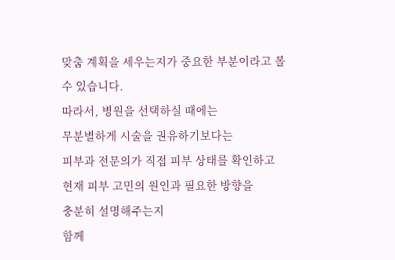맞춤 계획을 세우는지가 중요한 부분이라고 볼 수 있습니다.
따라서, 병원을 선택하실 때에는
무분별하게 시술을 권유하기보다는
피부과 전문의가 직접 피부 상태를 확인하고
현재 피부 고민의 원인과 필요한 방향을
충분히 설명해주는지
함께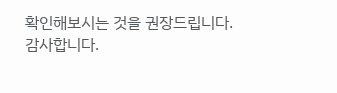확인해보시는 것을 권장드립니다.
감사합니다.